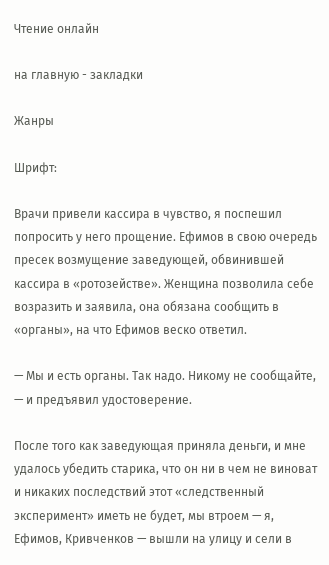Чтение онлайн

на главную - закладки

Жанры

Шрифт:

Врачи привели кассира в чувство, я поспешил попросить у него прощение. Ефимов в свою очередь пресек возмущение заведующей, обвинившей кассира в «ротозействе». Женщина позволила себе возразить и заявила, она обязана сообщить в «органы», на что Ефимов веско ответил.

— Мы и есть органы. Так надо. Никому не сообщайте, — и предъявил удостоверение.

После того как заведующая приняла деньги, и мне удалось убедить старика, что он ни в чем не виноват и никаких последствий этот «следственный эксперимент» иметь не будет, мы втроем — я, Ефимов, Кривченков — вышли на улицу и сели в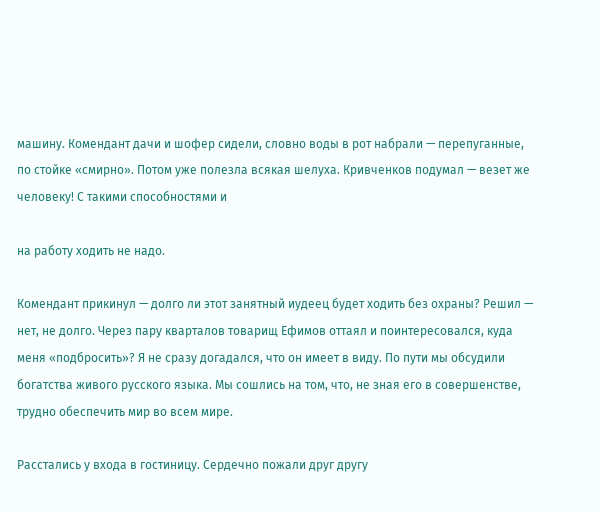машину. Комендант дачи и шофер сидели, словно воды в рот набрали — перепуганные, по стойке «смирно». Потом уже полезла всякая шелуха. Кривченков подумал — везет же человеку! С такими способностями и

на работу ходить не надо.

Комендант прикинул — долго ли этот занятный иудеец будет ходить без охраны? Решил — нет, не долго. Через пару кварталов товарищ Ефимов оттаял и поинтересовался, куда меня «подбросить»? Я не сразу догадался, что он имеет в виду. По пути мы обсудили богатства живого русского языка. Мы сошлись на том, что, не зная его в совершенстве, трудно обеспечить мир во всем мире.

Расстались у входа в гостиницу. Сердечно пожали друг другу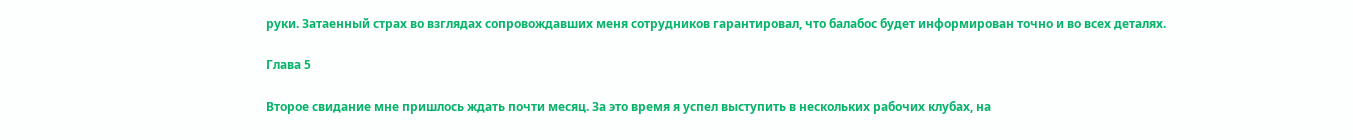руки. Затаенный страх во взглядах сопровождавших меня сотрудников гарантировал, что балабос будет информирован точно и во всех деталях.

Глава 5

Второе свидание мне пришлось ждать почти месяц. За это время я успел выступить в нескольких рабочих клубах, на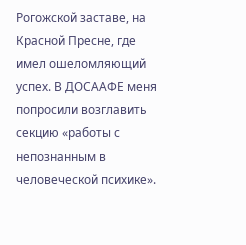Рогожской заставе, на Красной Пресне, где имел ошеломляющий успех. В ДОСААФЕ меня попросили возглавить секцию «работы с непознанным в человеческой психике».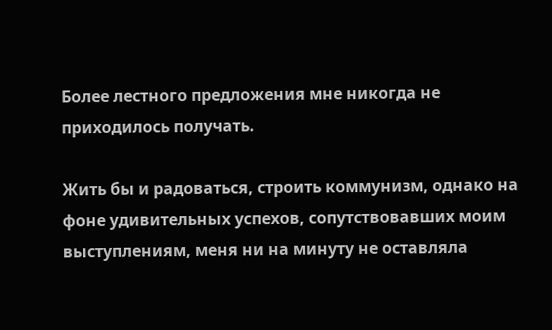Более лестного предложения мне никогда не приходилось получать.

Жить бы и радоваться, строить коммунизм, однако на фоне удивительных успехов, сопутствовавших моим выступлениям, меня ни на минуту не оставляла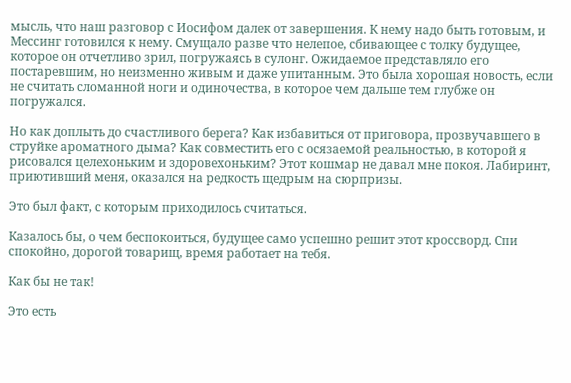мысль, что наш разговор с Иосифом далек от завершения. К нему надо быть готовым, и Мессинг готовился к нему. Смущало разве что нелепое, сбивающее с толку будущее, которое он отчетливо зрил, погружаясь в сулонг. Ожидаемое представляло его постаревшим, но неизменно живым и даже упитанным. Это была хорошая новость, если не считать сломанной ноги и одиночества, в которое чем дальше тем глубже он погружался.

Но как доплыть до счастливого берега? Как избавиться от приговора, прозвучавшего в струйке ароматного дыма? Как совместить его с осязаемой реальностью, в которой я рисовался целехоньким и здоровехоньким? Этот кошмар не давал мне покоя. Лабиринт, приютивший меня, оказался на редкость щедрым на сюрпризы.

Это был факт, с которым приходилось считаться.

Казалось бы, о чем беспокоиться, будущее само успешно решит этот кроссворд. Спи спокойно, дорогой товарищ, время работает на тебя.

Как бы не так!

Это есть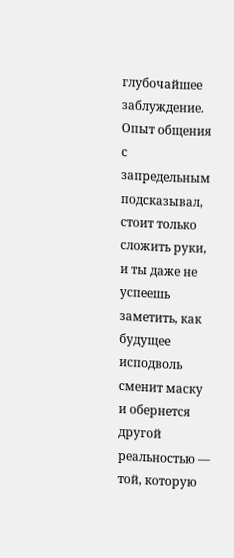глубочайшее заблуждение. Опыт общения с запредельным подсказывал, стоит только сложить руки, и ты даже не успеешь заметить, как будущее исподволь сменит маску и обернется другой реальностью — той, которую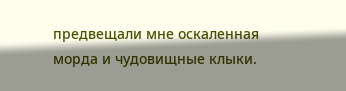предвещали мне оскаленная морда и чудовищные клыки.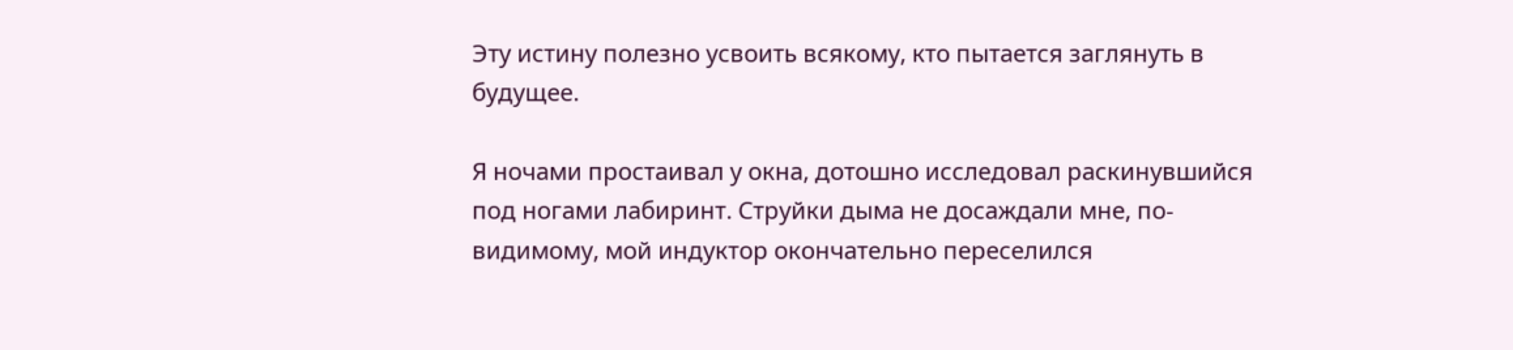Эту истину полезно усвоить всякому, кто пытается заглянуть в будущее.

Я ночами простаивал у окна, дотошно исследовал раскинувшийся под ногами лабиринт. Струйки дыма не досаждали мне, по-видимому, мой индуктор окончательно переселился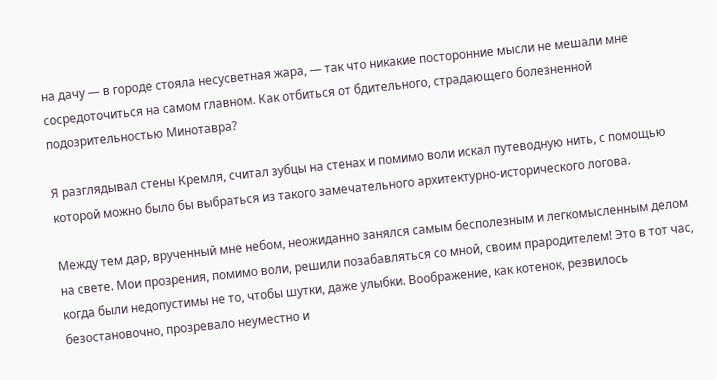на дачу — в городе стояла несусветная жара, — так что никакие посторонние мысли не мешали мне сосредоточиться на самом главном. Как отбиться от бдительного, страдающего болезненной подозрительностью Минотавра?

Я разглядывал стены Кремля, считал зубцы на стенах и помимо воли искал путеводную нить, с помощью которой можно было бы выбраться из такого замечательного архитектурно-исторического логова.

Между тем дар, врученный мне небом, неожиданно занялся самым бесполезным и легкомысленным делом на свете. Мои прозрения, помимо воли, решили позабавляться со мной, своим прародителем! Это в тот час, когда были недопустимы не то, чтобы шутки, даже улыбки. Воображение, как котенок, резвилось безостановочно, прозревало неуместно и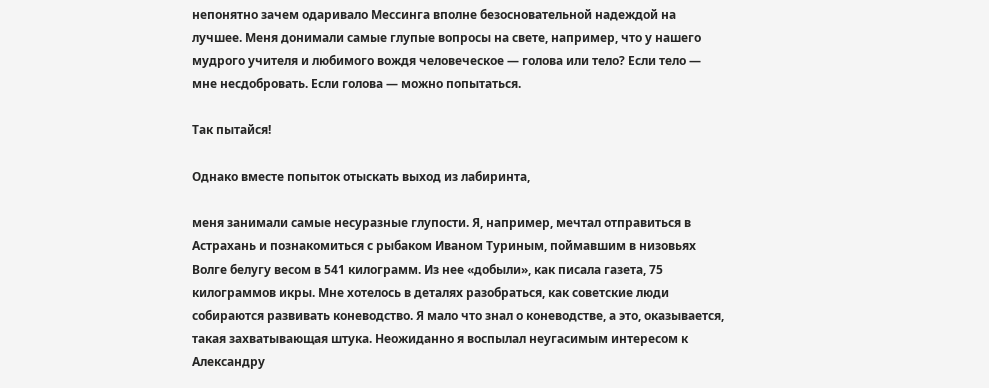непонятно зачем одаривало Мессинга вполне безосновательной надеждой на лучшее. Меня донимали самые глупые вопросы на свете, например, что у нашего мудрого учителя и любимого вождя человеческое — голова или тело? Если тело — мне несдобровать. Если голова — можно попытаться.

Так пытайся!

Однако вместе попыток отыскать выход из лабиринта,

меня занимали самые несуразные глупости. Я, например, мечтал отправиться в Астрахань и познакомиться с рыбаком Иваном Туриным, поймавшим в низовьях Волге белугу весом в 541 килограмм. Из нее «добыли», как писала газета, 75 килограммов икры. Мне хотелось в деталях разобраться, как советские люди собираются развивать коневодство. Я мало что знал о коневодстве, а это, оказывается, такая захватывающая штука. Неожиданно я воспылал неугасимым интересом к Александру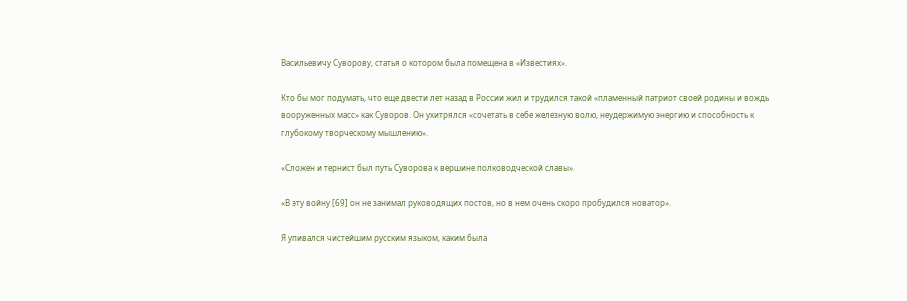Васильевичу Суворову, статья о котором была помещена в «Известиях».

Кто бы мог подумать, что еще двести лет назад в России жил и трудился такой «пламенный патриот своей родины и вождь вооруженных масс» как Суворов. Он ухитрялся «сочетать в себе железную волю, неудержимую энергию и способность к глубокому творческому мышлению».

«Сложен и тернист был путь Суворова к вершине полководческой славы».

«В эту войну [69] он не занимал руководящих постов, но в нем очень скоро пробудился новатор».

Я упивался чистейшим русским языком, каким была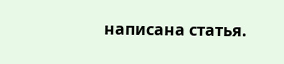написана статья.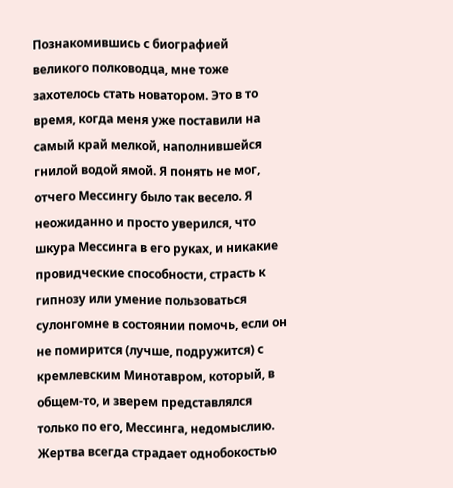Познакомившись с биографией великого полководца, мне тоже захотелось стать новатором. Это в то время, когда меня уже поставили на самый край мелкой, наполнившейся гнилой водой ямой. Я понять не мог, отчего Мессингу было так весело. Я неожиданно и просто уверился, что шкура Мессинга в его руках, и никакие провидческие способности, страсть к гипнозу или умение пользоваться сулонгомне в состоянии помочь, если он не помирится (лучше, подружится) с кремлевским Минотавром, который, в общем-то, и зверем представлялся только по его, Мессинга, недомыслию. Жертва всегда страдает однобокостью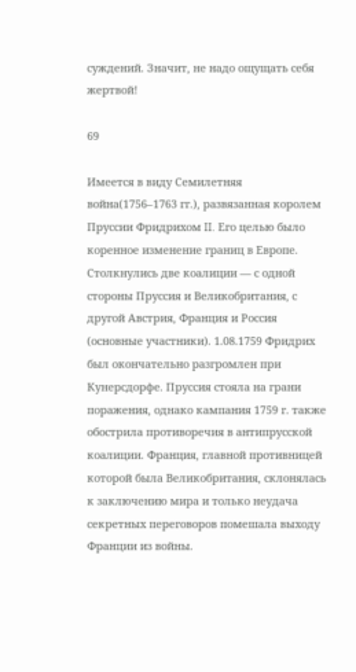суждений. Значит, не надо ощущать себя жертвой!

69

Имеется в виду Семилетняя война(1756–1763 гг.), развязанная королем Пруссии Фридрихом II. Его целью было коренное изменение границ в Европе. Столкнулись две коалиции — с одной стороны Пруссия и Великобритания, с другой Австрия, Франция и Россия (основные участники). 1.08.1759 Фридрих был окончательно разгромлен при Кунерсдорфе. Пруссия стояла на грани поражения, однако кампания 1759 г. также обострила противоречия в антипрусской коалиции. Франция, главной противницей которой была Великобритания, склонялась к заключению мира и только неудача секретных переговоров помешала выходу Франции из войны.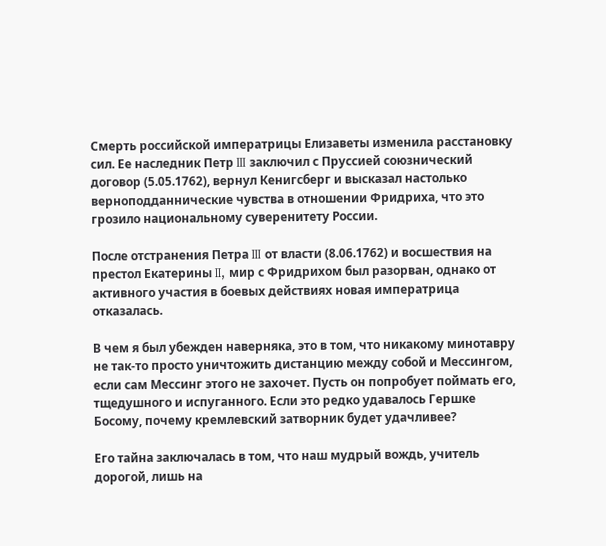Смерть российской императрицы Елизаветы изменила расстановку сил. Ее наследник Петр III заключил с Пруссией союзнический договор (5.05.1762), вернул Кенигсберг и высказал настолько верноподданнические чувства в отношении Фридриха, что это грозило национальному суверенитету России.

После отстранения Петра III от власти (8.06.1762) и восшествия на престол Екатерины II, мир с Фридрихом был разорван, однако от активного участия в боевых действиях новая императрица отказалась.

В чем я был убежден наверняка, это в том, что никакому минотавру не так-то просто уничтожить дистанцию между собой и Мессингом, если сам Мессинг этого не захочет. Пусть он попробует поймать его, тщедушного и испуганного. Если это редко удавалось Гершке Босому, почему кремлевский затворник будет удачливее?

Его тайна заключалась в том, что наш мудрый вождь, учитель дорогой, лишь на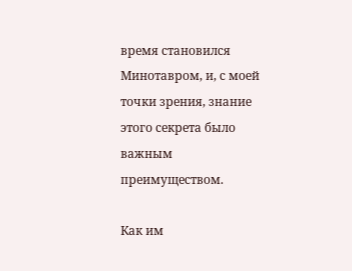время становился Минотавром, и, с моей точки зрения, знание этого секрета было важным преимуществом.

Как им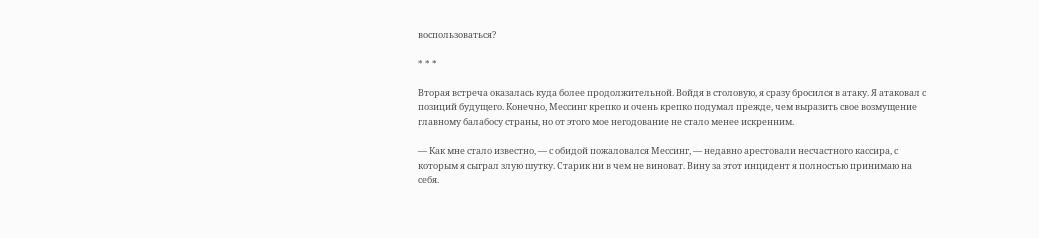воспользоваться?

* * *

Вторая встреча оказалась куда более продолжительной. Войдя в столовую, я сразу бросился в атаку. Я атаковал с позиций будущего. Конечно, Мессинг крепко и очень крепко подумал прежде, чем выразить свое возмущение главному балабосу страны, но от этого мое негодование не стало менее искренним.

— Как мне стало известно, — с обидой пожаловался Мессинг, — недавно арестовали несчастного кассира, с которым я сыграл злую шутку. Старик ни в чем не виноват. Вину за этот инцидент я полностью принимаю на себя.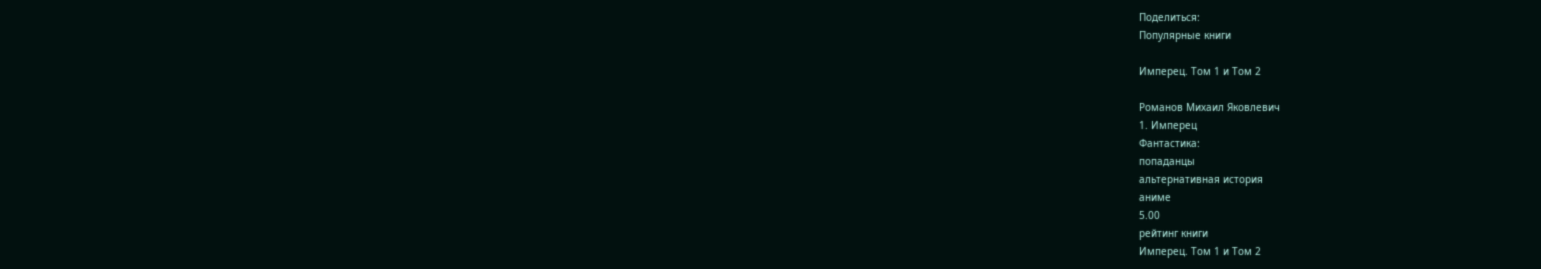Поделиться:
Популярные книги

Имперец. Том 1 и Том 2

Романов Михаил Яковлевич
1. Имперец
Фантастика:
попаданцы
альтернативная история
аниме
5.00
рейтинг книги
Имперец. Том 1 и Том 2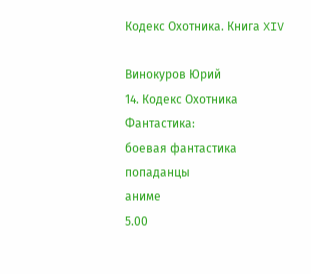Кодекс Охотника. Книга XIV

Винокуров Юрий
14. Кодекс Охотника
Фантастика:
боевая фантастика
попаданцы
аниме
5.00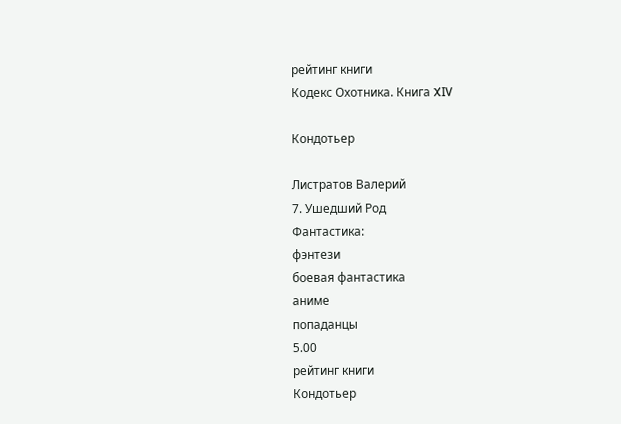рейтинг книги
Кодекс Охотника. Книга XIV

Кондотьер

Листратов Валерий
7. Ушедший Род
Фантастика:
фэнтези
боевая фантастика
аниме
попаданцы
5.00
рейтинг книги
Кондотьер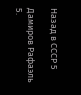Назад в СССР 5

Дамиров Рафаэль
5.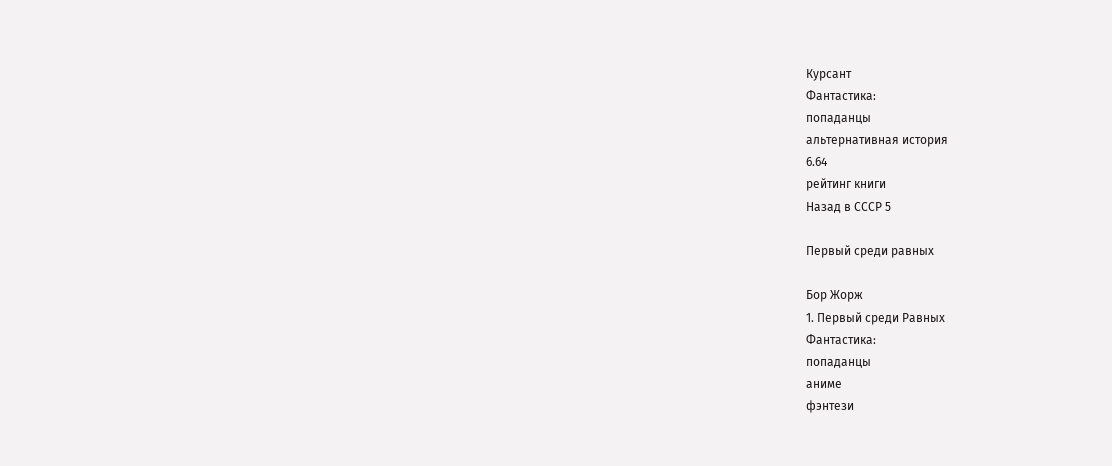Курсант
Фантастика:
попаданцы
альтернативная история
6.64
рейтинг книги
Назад в СССР 5

Первый среди равных

Бор Жорж
1. Первый среди Равных
Фантастика:
попаданцы
аниме
фэнтези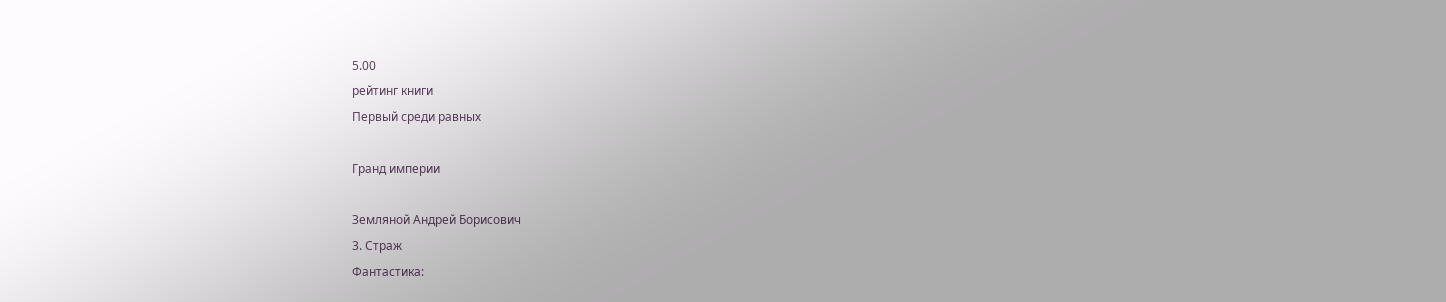5.00
рейтинг книги
Первый среди равных

Гранд империи

Земляной Андрей Борисович
3. Страж
Фантастика: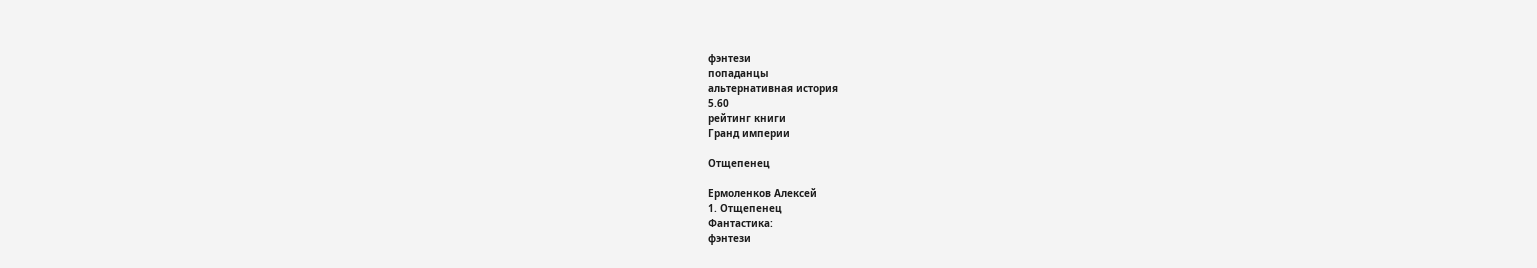фэнтези
попаданцы
альтернативная история
5.60
рейтинг книги
Гранд империи

Отщепенец

Ермоленков Алексей
1. Отщепенец
Фантастика:
фэнтези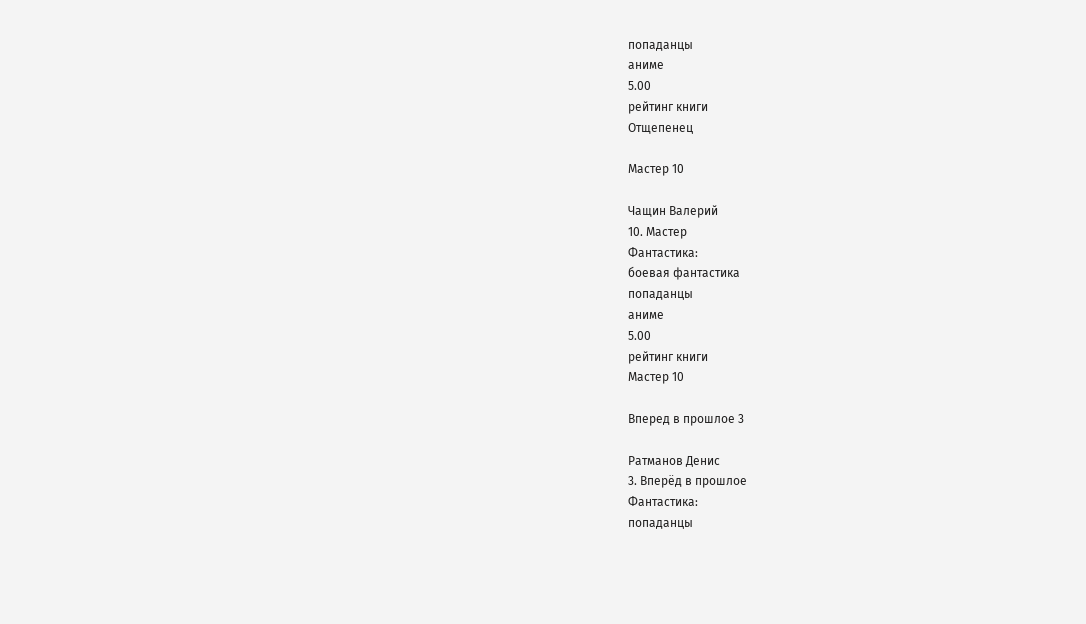попаданцы
аниме
5.00
рейтинг книги
Отщепенец

Мастер 10

Чащин Валерий
10. Мастер
Фантастика:
боевая фантастика
попаданцы
аниме
5.00
рейтинг книги
Мастер 10

Вперед в прошлое 3

Ратманов Денис
3. Вперёд в прошлое
Фантастика:
попаданцы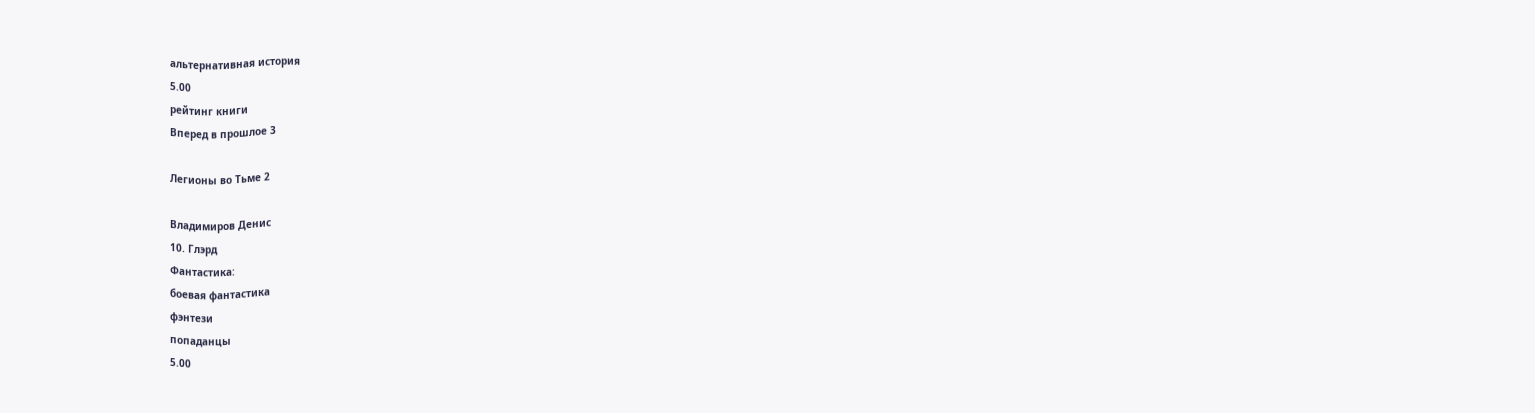альтернативная история
5.00
рейтинг книги
Вперед в прошлое 3

Легионы во Тьме 2

Владимиров Денис
10. Глэрд
Фантастика:
боевая фантастика
фэнтези
попаданцы
5.00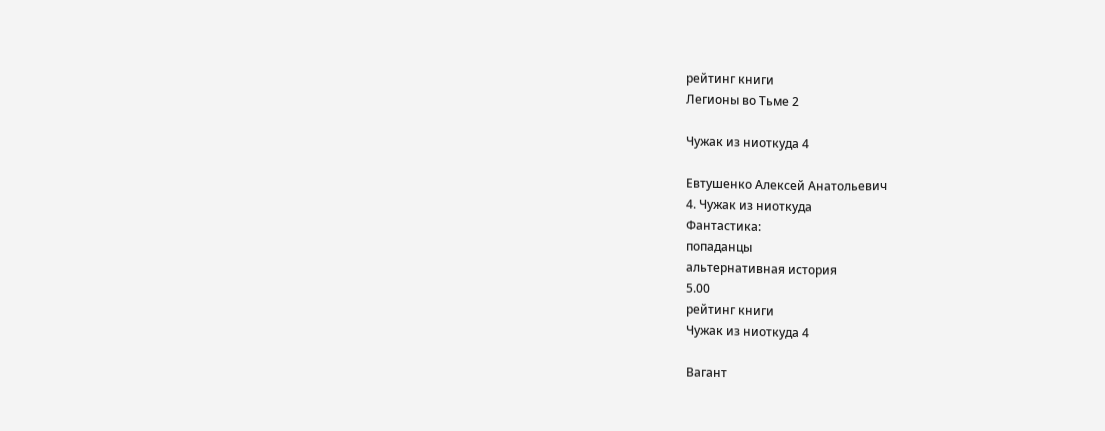рейтинг книги
Легионы во Тьме 2

Чужак из ниоткуда 4

Евтушенко Алексей Анатольевич
4. Чужак из ниоткуда
Фантастика:
попаданцы
альтернативная история
5.00
рейтинг книги
Чужак из ниоткуда 4

Вагант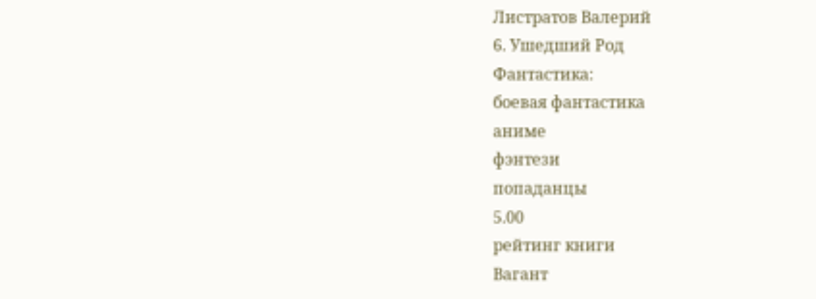Листратов Валерий
6. Ушедший Род
Фантастика:
боевая фантастика
аниме
фэнтези
попаданцы
5.00
рейтинг книги
Вагант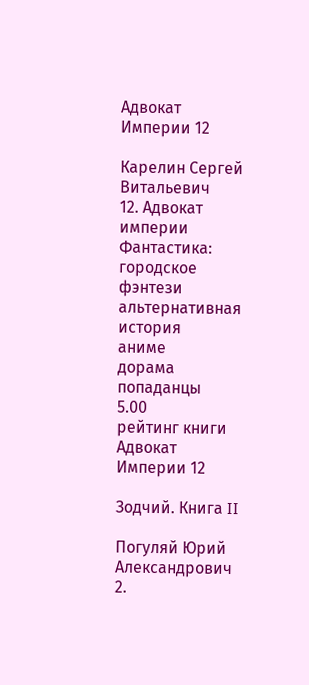Адвокат Империи 12

Карелин Сергей Витальевич
12. Адвокат империи
Фантастика:
городское фэнтези
альтернативная история
аниме
дорама
попаданцы
5.00
рейтинг книги
Адвокат Империи 12

Зодчий. Книга II

Погуляй Юрий Александрович
2.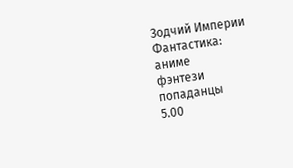Зодчий Империи
Фантастика:
аниме
фэнтези
попаданцы
5.00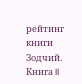рейтинг книги
Зодчий. Книга II